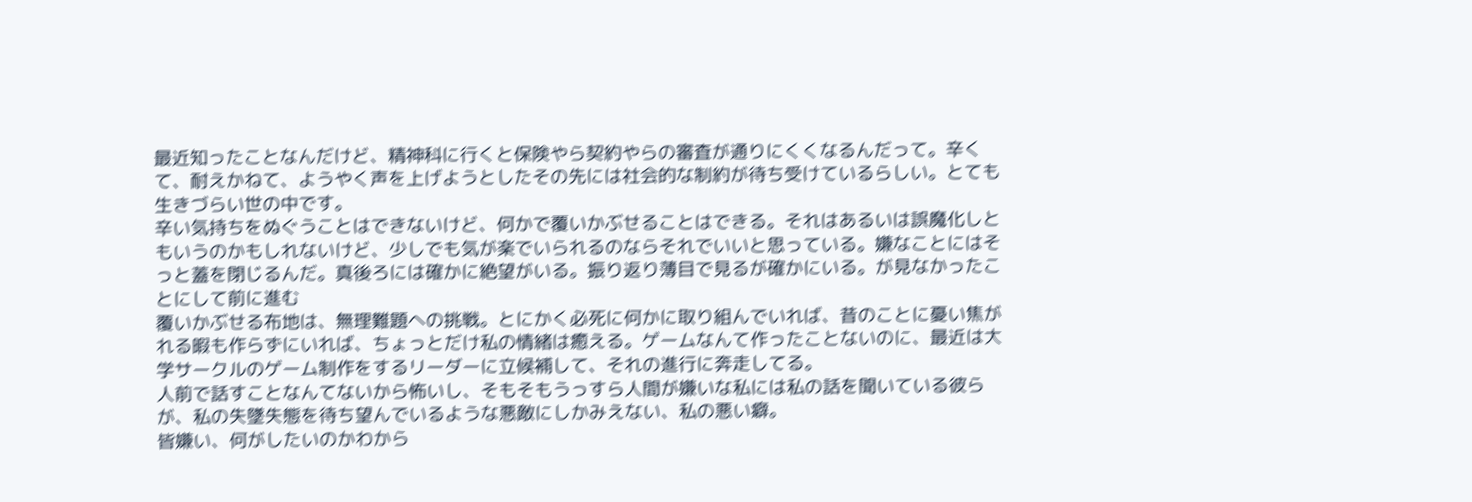最近知ったことなんだけど、精神科に行くと保険やら契約やらの審査が通りにくくなるんだって。辛くて、耐えかねて、ようやく声を上げようとしたその先には社会的な制約が待ち受けているらしい。とても生きづらい世の中です。
辛い気持ちをぬぐうことはできないけど、何かで覆いかぶせることはできる。それはあるいは誤魔化しともいうのかもしれないけど、少しでも気が楽でいられるのならそれでいいと思っている。嫌なことにはそっと蓋を閉じるんだ。真後ろには確かに絶望がいる。振り返り薄目で見るが確かにいる。が見なかったことにして前に進む
覆いかぶせる布地は、無理難題への挑戦。とにかく必死に何かに取り組んでいれば、昔のことに憂い焦がれる暇も作らずにいれば、ちょっとだけ私の情緒は癒える。ゲームなんて作ったことないのに、最近は大学サークルのゲーム制作をするリーダーに立候補して、それの進行に奔走してる。
人前で話すことなんてないから怖いし、そもそもうっすら人間が嫌いな私には私の話を聞いている彼らが、私の失墜失態を待ち望んでいるような悪敵にしかみえない、私の悪い癖。
皆嫌い、何がしたいのかわから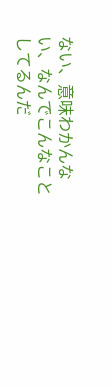ない、意味わかんない、なんでこんなことしてるんだ